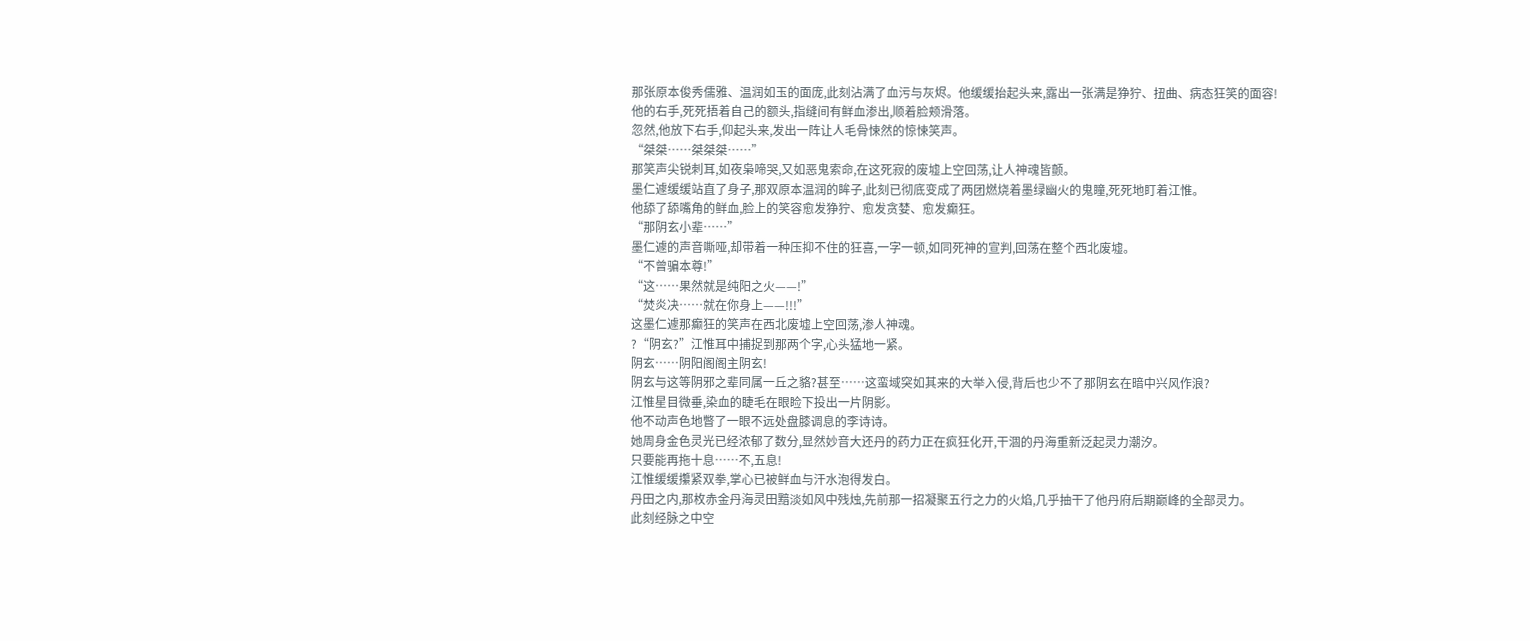那张原本俊秀儒雅、温润如玉的面庞,此刻沾满了血污与灰烬。他缓缓抬起头来,露出一张满是狰狞、扭曲、病态狂笑的面容!
他的右手,死死捂着自己的额头,指缝间有鲜血渗出,顺着脸颊滑落。
忽然,他放下右手,仰起头来,发出一阵让人毛骨悚然的惊悚笑声。
“桀桀……桀桀桀……”
那笑声尖锐刺耳,如夜枭啼哭,又如恶鬼索命,在这死寂的废墟上空回荡,让人神魂皆颤。
墨仁遽缓缓站直了身子,那双原本温润的眸子,此刻已彻底变成了两团燃烧着墨绿幽火的鬼瞳,死死地盯着江惟。
他舔了舔嘴角的鲜血,脸上的笑容愈发狰狞、愈发贪婪、愈发癫狂。
“那阴玄小辈……”
墨仁遽的声音嘶哑,却带着一种压抑不住的狂喜,一字一顿,如同死神的宣判,回荡在整个西北废墟。
“不曾骗本尊!”
“这……果然就是纯阳之火——!”
“焚炎决……就在你身上——!!!”
这墨仁遽那癫狂的笑声在西北废墟上空回荡,渗人神魂。
?“阴玄?”江惟耳中捕捉到那两个字,心头猛地一紧。
阴玄……阴阳阁阁主阴玄!
阴玄与这等阴邪之辈同属一丘之貉?甚至……这蛮域突如其来的大举入侵,背后也少不了那阴玄在暗中兴风作浪?
江惟星目微垂,染血的睫毛在眼睑下投出一片阴影。
他不动声色地瞥了一眼不远处盘膝调息的李诗诗。
她周身金色灵光已经浓郁了数分,显然妙音大还丹的药力正在疯狂化开,干涸的丹海重新泛起灵力潮汐。
只要能再拖十息……不,五息!
江惟缓缓攥紧双拳,掌心已被鲜血与汗水泡得发白。
丹田之内,那枚赤金丹海灵田黯淡如风中残烛,先前那一招凝聚五行之力的火焰,几乎抽干了他丹府后期巅峰的全部灵力。
此刻经脉之中空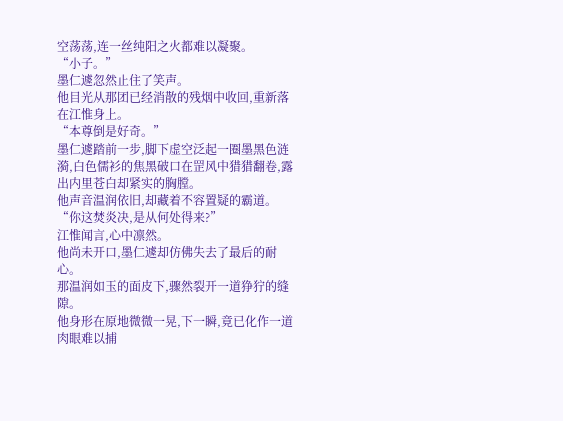空荡荡,连一丝纯阳之火都难以凝聚。
“小子。”
墨仁遽忽然止住了笑声。
他目光从那团已经消散的残烟中收回,重新落在江惟身上。
“本尊倒是好奇。”
墨仁遽踏前一步,脚下虚空泛起一圈墨黑色涟漪,白色儒衫的焦黑破口在罡风中猎猎翻卷,露出内里苍白却紧实的胸膛。
他声音温润依旧,却藏着不容置疑的霸道。
“你这焚炎决,是从何处得来?”
江惟闻言,心中凛然。
他尚未开口,墨仁遽却仿佛失去了最后的耐心。
那温润如玉的面皮下,骤然裂开一道狰狞的缝隙。
他身形在原地微微一晃,下一瞬,竟已化作一道肉眼难以捕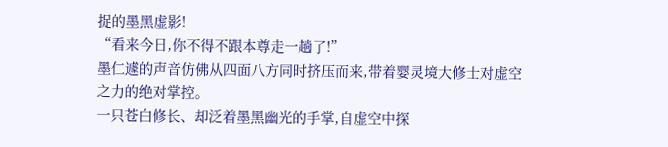捉的墨黑虚影!
“看来今日,你不得不跟本尊走一趟了!”
墨仁遽的声音仿佛从四面八方同时挤压而来,带着婴灵境大修士对虚空之力的绝对掌控。
一只苍白修长、却泛着墨黑幽光的手掌,自虚空中探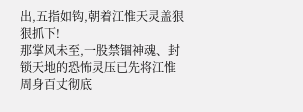出,五指如钩,朝着江惟天灵盖狠狠抓下!
那掌风未至,一股禁锢神魂、封锁天地的恐怖灵压已先将江惟周身百丈彻底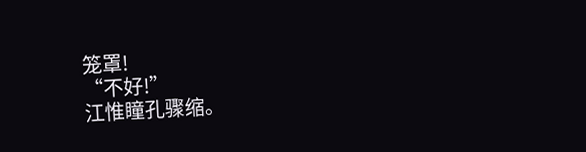笼罩!
“不好!”
江惟瞳孔骤缩。